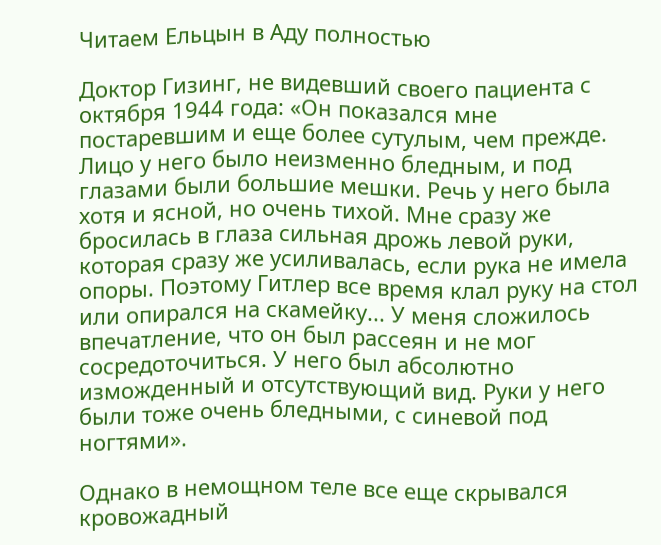Читаем Ельцын в Аду полностью

Доктор Гизинг, не видевший своего пациента с октября 1944 года: «Он показался мне постаревшим и еще более сутулым, чем прежде. Лицо у него было неизменно бледным, и под глазами были большие мешки. Речь у него была хотя и ясной, но очень тихой. Мне сразу же бросилась в глаза сильная дрожь левой руки, которая сразу же усиливалась, если рука не имела опоры. Поэтому Гитлер все время клал руку на стол или опирался на скамейку... У меня сложилось впечатление, что он был рассеян и не мог сосредоточиться. У него был абсолютно изможденный и отсутствующий вид. Руки у него были тоже очень бледными, с синевой под ногтями».

Однако в немощном теле все еще скрывался кровожадный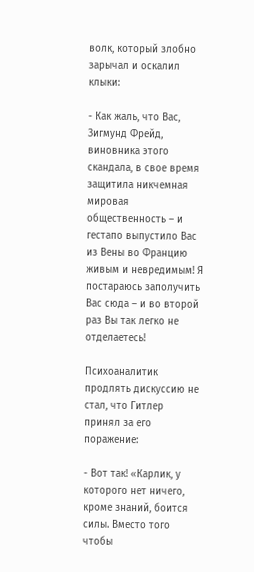волк, который злобно зарычал и оскалил клыки:

- Как жаль, что Вас, Зигмунд Фрейд, виновника этого скандала, в свое время защитила никчемная мировая общественность – и гестапо выпустило Вас из Вены во Францию живым и невредимым! Я постараюсь заполучить Вас сюда – и во второй раз Вы так легко не отделаетесь!

Психоаналитик продлять дискуссию не стал, что Гитлер принял за его поражение:

- Вот так! «Карлик, у которого нет ничего, кроме знаний, боится силы. Вместо того чтобы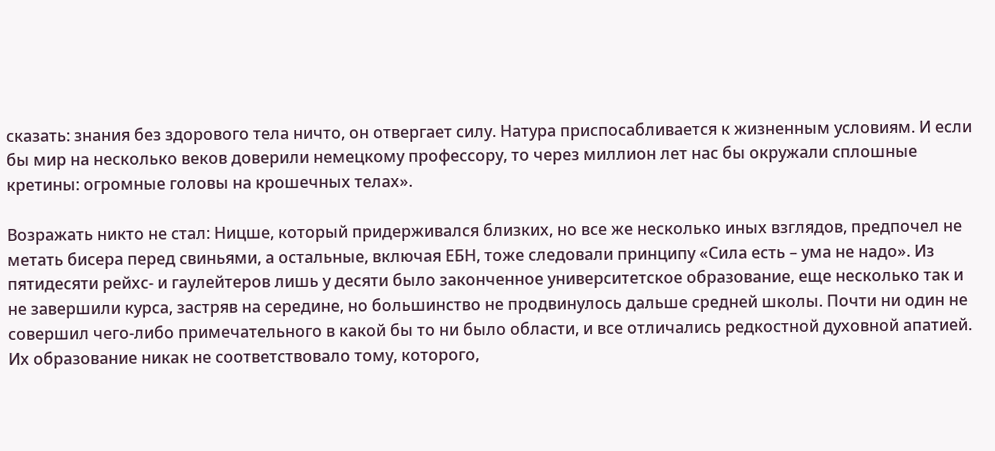сказать: знания без здорового тела ничто, он отвергает силу. Натура приспосабливается к жизненным условиям. И если бы мир на несколько веков доверили немецкому профессору, то через миллион лет нас бы окружали сплошные кретины: огромные головы на крошечных телах».

Возражать никто не стал: Ницше, который придерживался близких, но все же несколько иных взглядов, предпочел не метать бисера перед свиньями, а остальные, включая ЕБН, тоже следовали принципу «Сила есть – ума не надо». Из пятидесяти рейхс- и гаулейтеров лишь у десяти было законченное университетское образование, еще несколько так и не завершили курса, застряв на середине, но большинство не продвинулось дальше средней школы. Почти ни один не совершил чего-либо примечательного в какой бы то ни было области, и все отличались редкостной духовной апатией. Их образование никак не соответствовало тому, которого,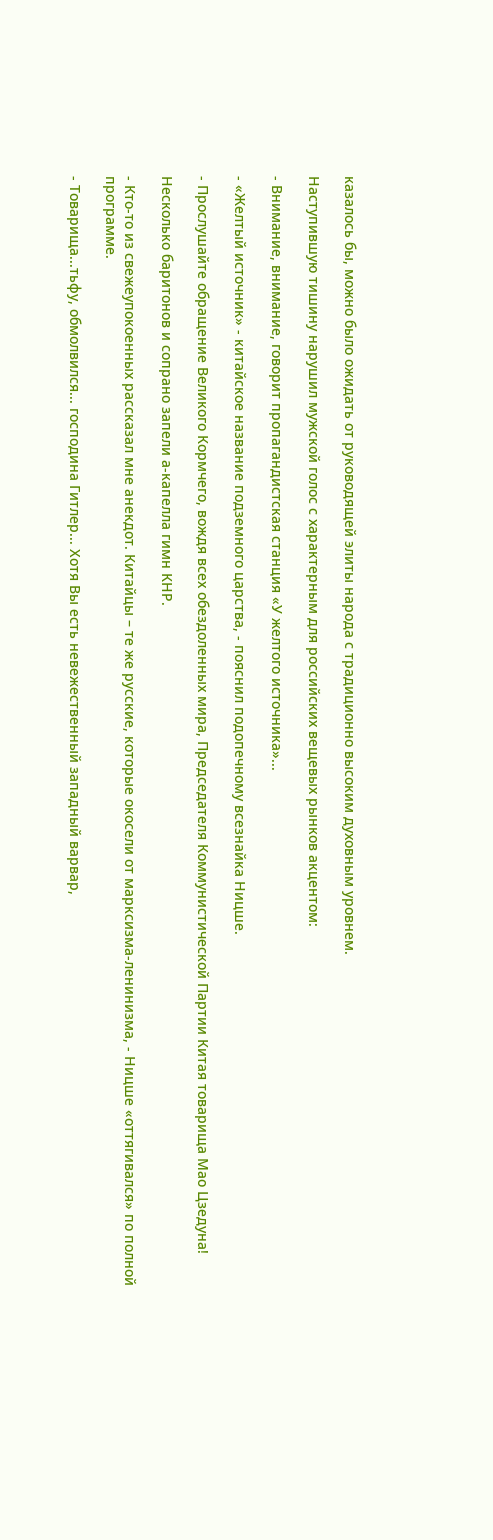казалось бы, можно было ожидать от руководящей элиты народа с традиционно высоким духовным уровнем.

Наступившую тишину нарушил мужской голос с характерным для российских вещевых рынков акцентом:

- Внимание, внимание, говорит пропагандистская станция «У желтого источника»...

- «Желтый источник» - китайское название подземного царства, - пояснил подопечному всезнайка Ницше.

- Прослушайте обращение Великого Кормчего, вождя всех обездоленных мира, Председателя Коммунистической Партии Китая товарища Мао Цзедуна!

Несколько баритонов и сопрано запели а-капелла гимн КНР.

- Кто-то из свежеупокоенных рассказал мне анекдот. Китайцы – те же русские, которые окосели от марксизма-ленинизма, - Ницше «оттягивался» по полной программе.

- Товарища...тьфу, обмолвился... господина Гитлер... Хотя Вы есть невежественный западный варвар,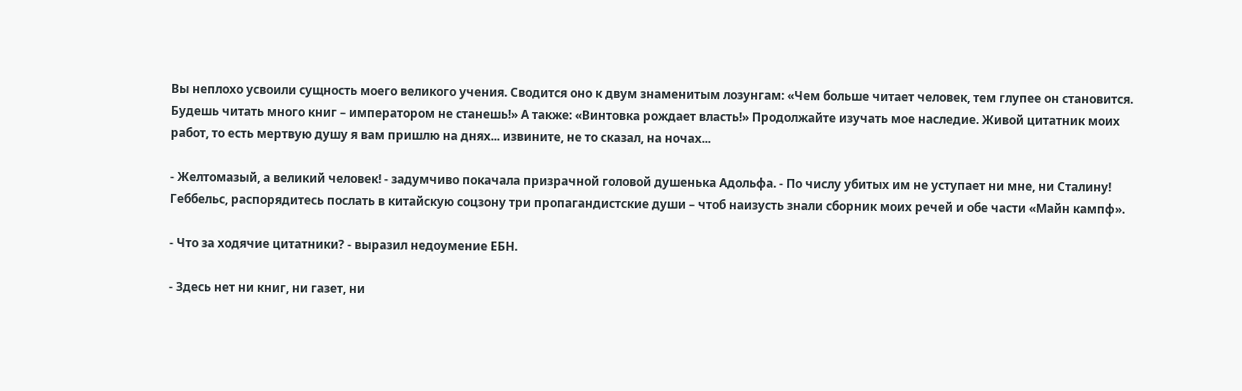Вы неплохо усвоили сущность моего великого учения. Сводится оно к двум знаменитым лозунгам: «Чем больше читает человек, тем глупее он становится. Будешь читать много книг – императором не станешь!» А также: «Винтовка рождает власть!» Продолжайте изучать мое наследие. Живой цитатник моих работ, то есть мертвую душу я вам пришлю на днях... извините, не то сказал, на ночах...

- Желтомазый, а великий человек! - задумчиво покачала призрачной головой душенька Адольфа. - По числу убитых им не уступает ни мне, ни Сталину! Геббельс, распорядитесь послать в китайскую соцзону три пропагандистские души – чтоб наизусть знали сборник моих речей и обе части «Майн кампф».

- Что за ходячие цитатники? - выразил недоумение ЕБН.

- Здесь нет ни книг, ни газет, ни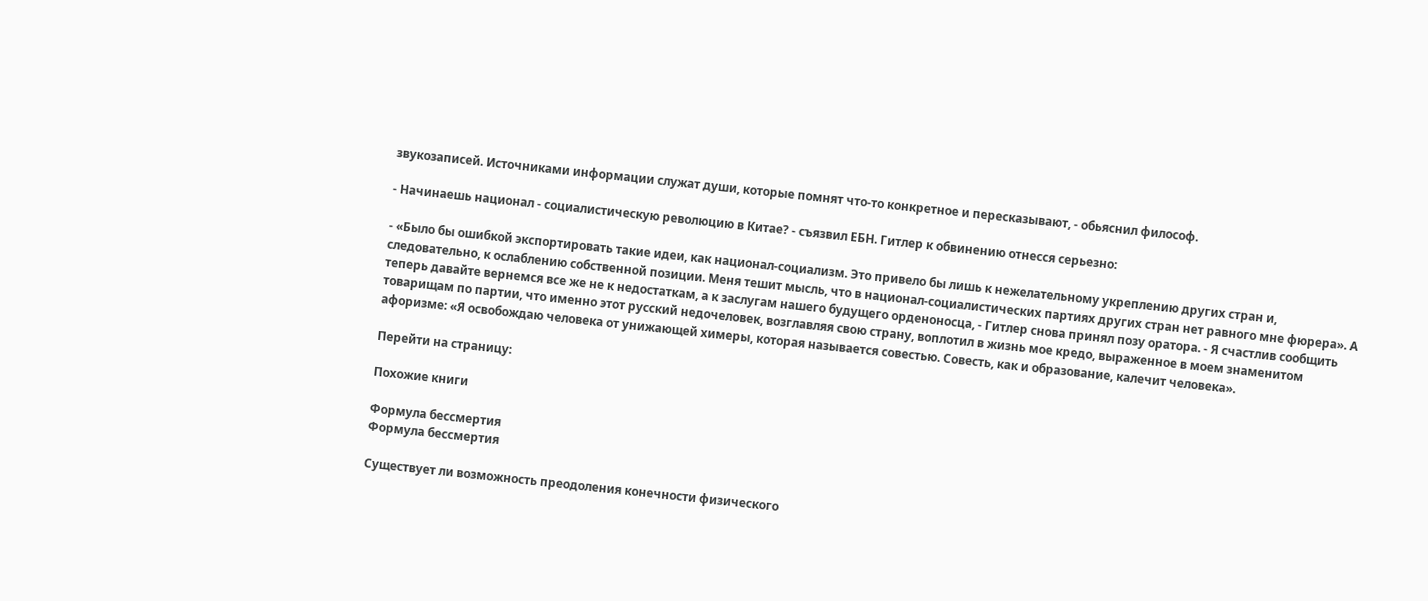звукозаписей. Источниками информации служат души, которые помнят что-то конкретное и пересказывают, - обьяснил философ.

- Начинаешь национал - социалистическую революцию в Китае? - съязвил ЕБН. Гитлер к обвинению отнесся серьезно:

- «Было бы ошибкой экспортировать такие идеи, как национал-социализм. Это привело бы лишь к нежелательному укреплению других стран и, следовательно, к ослаблению собственной позиции. Меня тешит мысль, что в национал-социалистических партиях других стран нет равного мне фюрера». А теперь давайте вернемся все же не к недостаткам, а к заслугам нашего будущего орденоносца, - Гитлер снова принял позу оратора. - Я счастлив сообщить товарищам по партии, что именно этот русский недочеловек, возглавляя свою страну, воплотил в жизнь мое кредо, выраженное в моем знаменитом афоризме: «Я освобождаю человека от унижающей химеры, которая называется совестью. Совесть, как и образование, калечит человека».

Перейти на страницу:

Похожие книги

Формула бессмертия
Формула бессмертия

Существует ли возможность преодоления конечности физического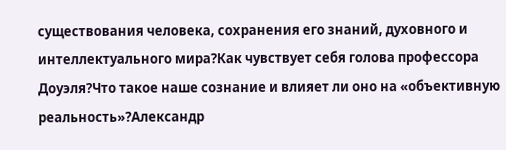существования человека, сохранения его знаний, духовного и интеллектуального мира?Как чувствует себя голова профессора Доуэля?Что такое наше сознание и влияет ли оно на «объективную реальность»?Александр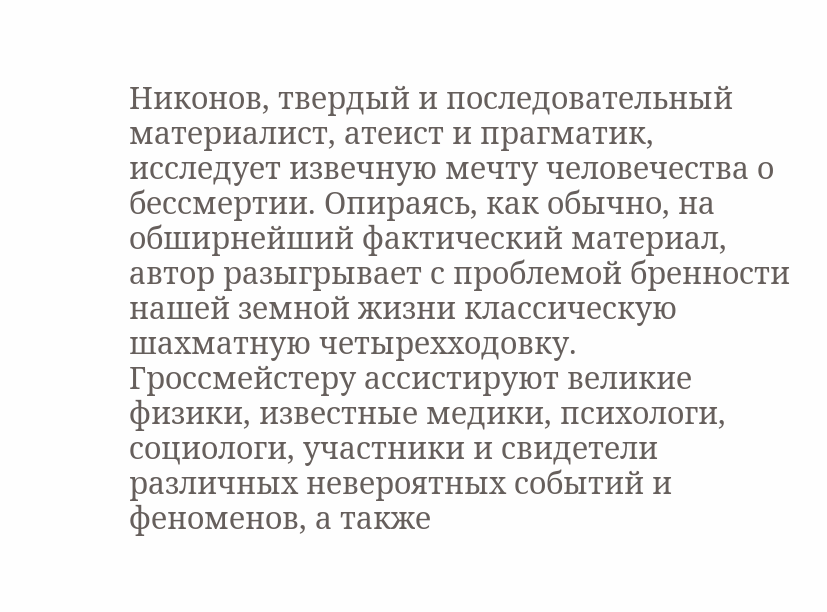Никонов, твердый и последовательный материалист, атеист и прагматик, исследует извечную мечту человечества о бессмертии. Опираясь, как обычно, на обширнейший фактический материал, автор разыгрывает с проблемой бренности нашей земной жизни классическую шахматную четырехходовку. Гроссмейстеру ассистируют великие физики, известные медики, психологи, социологи, участники и свидетели различных невероятных событий и феноменов, а также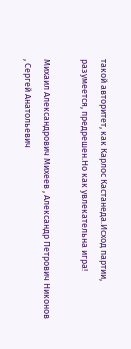такой авторитет, как Карлос Кастанеда.Исход партии, разумеется, предрешен.Но как увлекательна игра!

Михаил Александрович Михеев , Александр Петрович Никонов , Сергей Анатольевич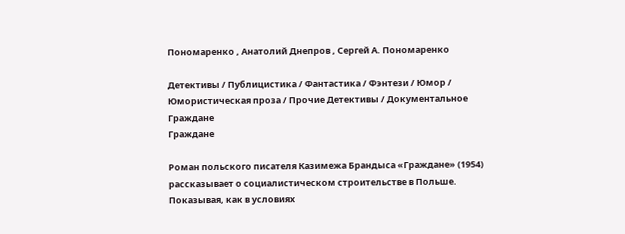Пономаренко , Анатолий Днепров , Сергей А. Пономаренко

Детективы / Публицистика / Фантастика / Фэнтези / Юмор / Юмористическая проза / Прочие Детективы / Документальное
Граждане
Граждане

Роман польского писателя Казимежа Брандыса «Граждане» (1954) рассказывает о социалистическом строительстве в Польше. Показывая, как в условиях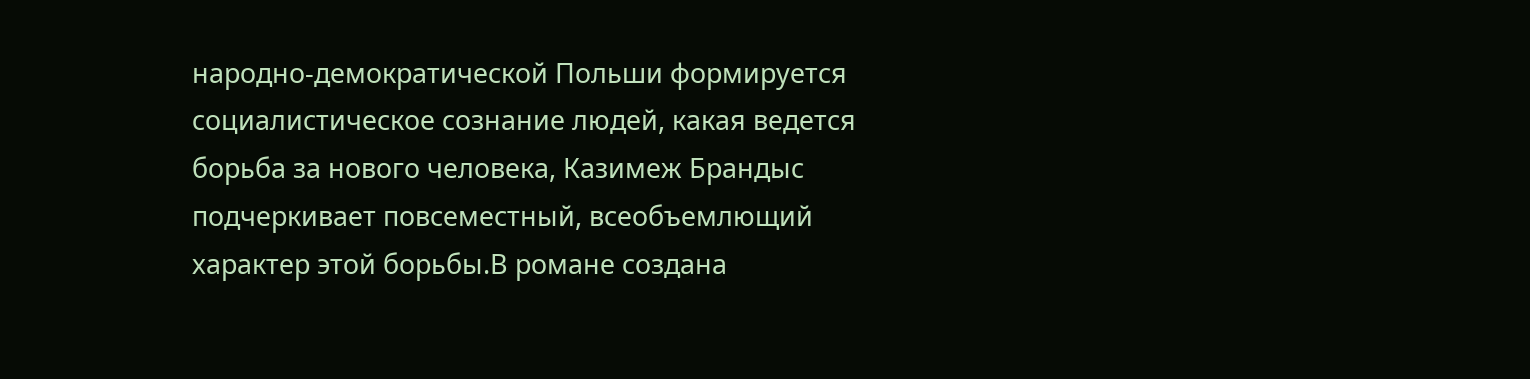народно-демократической Польши формируется социалистическое сознание людей, какая ведется борьба за нового человека, Казимеж Брандыс подчеркивает повсеместный, всеобъемлющий характер этой борьбы.В романе создана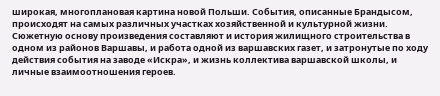широкая, многоплановая картина новой Польши. События, описанные Брандысом, происходят на самых различных участках хозяйственной и культурной жизни. Сюжетную основу произведения составляют и история жилищного строительства в одном из районов Варшавы, и работа одной из варшавских газет, и затронутые по ходу действия события на заводе «Искра», и жизнь коллектива варшавской школы, и личные взаимоотношения героев.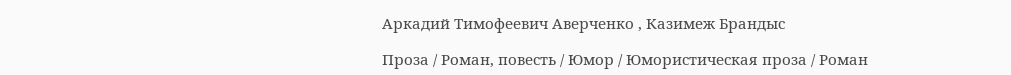Аркадий Тимофеевич Аверченко , Казимеж Брандыс

Проза / Роман, повесть / Юмор / Юмористическая проза / Роман